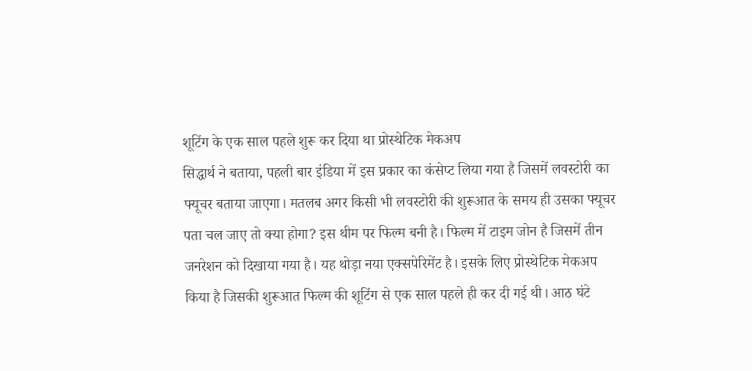शूटिंग के एक साल पहले शुरू कर दिया था प्रोस्थेटिक मेकअप
सिद्धार्थ ने बताया, पहली बार इंडिया में इस प्रकार का कंसेप्ट लिया गया है जिसमें लवस्टोरी का फ्यूचर बताया जाएगा। मतलब अगर किसी भी लवस्टोरी की शुरूआत के समय ही उसका फ्यूचर पता चल जाए तो क्या होगा? इस थीम पर फिल्म बनी है। फिल्म में टाइम जोन है जिसमें तीन जनरेशन को दिखाया गया है। यह थोड़ा नया एक्सपेरिमेंट है। इसके लिए प्रोस्थेटिक मेकअप किया है जिसकी शुरूआत फिल्म की शूटिंग से एक साल पहले ही कर दी गई थी। आठ घंटे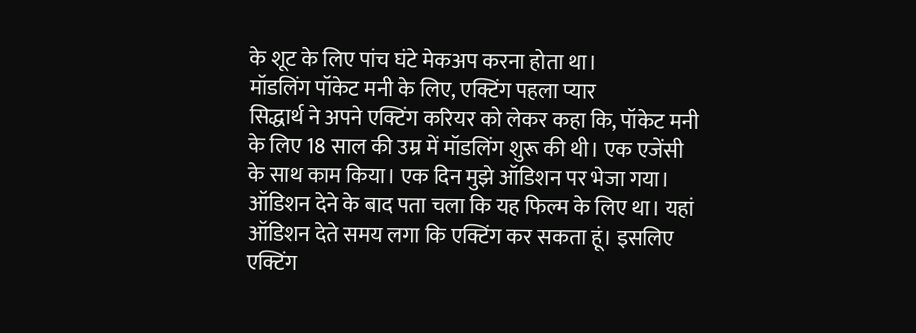के शूट के लिए पांच घंटे मेकअप करना होता था।
मॉडलिंग पॉकेट मनी के लिए, एक्टिंग पहला प्यार
सिद्धार्थ ने अपने एक्टिंग करियर को लेकर कहा कि, पॉकेट मनी के लिए 18 साल की उम्र में मॉडलिंग शुरू की थी। एक एजेंसी के साथ काम किया। एक दिन मुझे ऑडिशन पर भेजा गया। ऑडिशन देने के बाद पता चला कि यह फिल्म के लिए था। यहां ऑडिशन देते समय लगा कि एक्टिंग कर सकता हूं। इसलिए एक्टिंग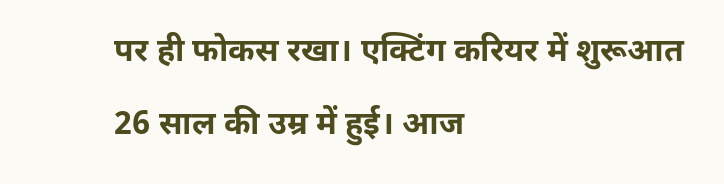पर ही फोकस रखा। एक्टिंग करियर में शुरूआत 26 साल की उम्र में हुई। आज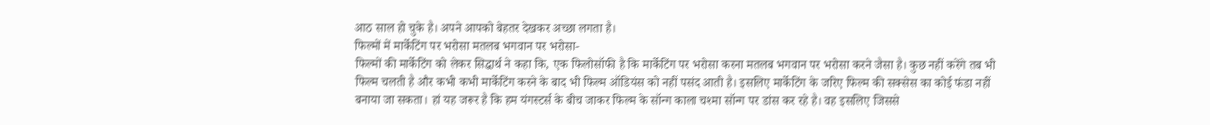आठ साल हो चुके है। अपने आपको बेहतर देखकर अच्छा लगता है।
फिल्मों में मार्केटिंग पर भरोसा मतलब भगवान पर भरोसा-
फिल्मों की मार्केटिंग को लेकर सिद्धार्थ ने कहा कि, एक फिलोसॉफी है कि मार्केटिंग पर भरोसा करना मतलब भगवान पर भरोसा करने जैसा है। कुछ नहीं करेंगे तब भी फिल्म चलती है और कभी कभी मार्केटिंग करने के बाद भी फिल्म ऑडियंस को नहीं पसंद आती है। इसलिए मार्केटिंग के जरिए फिल्म की सक्सेस का कोई फंडा नहीं बनाया जा सकता। हां यह जरूर है कि हम यंगस्टर्स के बीच जाकर फिल्म के सॉन्ग काला चश्मा सॉन्ग पर डांस कर रहे है। वह इसलिए जिससे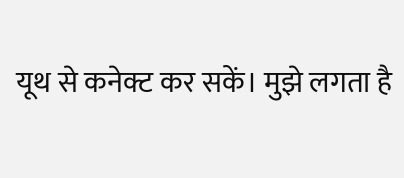यूथ से कनेक्ट कर सकें। मुझे लगता है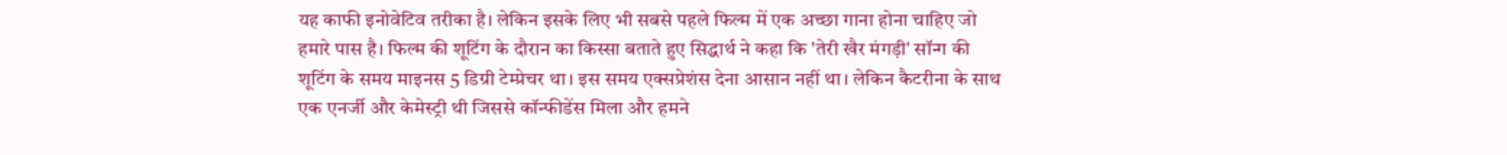यह काफी इनोवेटिव तरीका है। लेकिन इसके लिए भी सबसे पहले फिल्म में एक अच्छा गाना होना चाहिए जो हमारे पास है। फिल्म की शूटिंग के दौरान का किस्सा बताते हुए सिद्धार्थ ने कहा कि 'तेरी खैर मंगड़ी' सॉन्ग की शूटिंग के समय माइनस 5 डिग्री टेम्प्रेचर था। इस समय एक्सप्रेशंस देना आसान नहीं था। लेकिन कैटरीना के साथ एक एनर्जी और केमेस्ट्री थी जिससे कॉन्फीडेंस मिला और हमने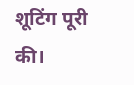शूटिंग पूरी की।